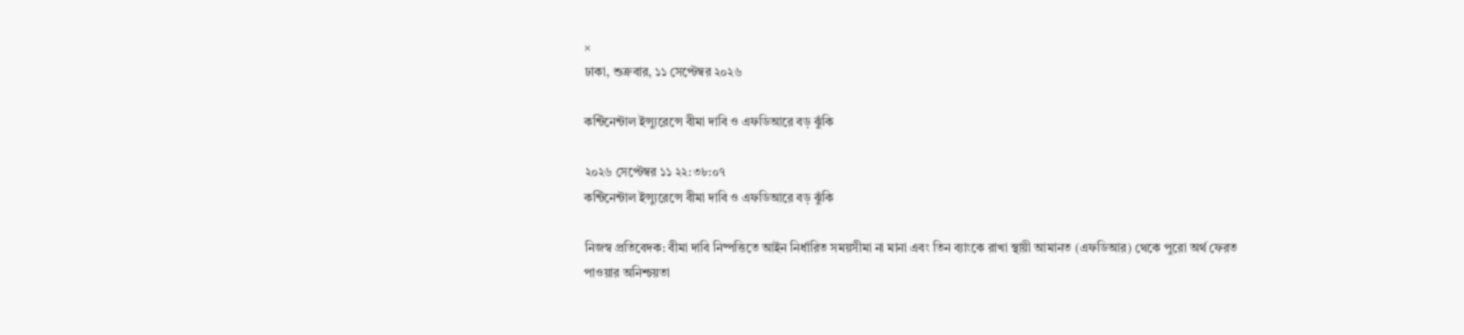×
ঢাকা, শুক্রবার, ১১ সেপ্টেম্বর ২০২৬

কন্টিনেন্টাল ইন্স্যুরেন্সে বীমা দাবি ও এফডিআরে বড় ঝুঁকি

২০২৬ সেপ্টেম্বর ১১ ২২:৩৮:০৭
কন্টিনেন্টাল ইন্স্যুরেন্সে বীমা দাবি ও এফডিআরে বড় ঝুঁকি

নিজস্ব প্রতিবেদক: বীমা দাবি নিষ্পত্তিতে আইন নির্ধারিত সময়সীমা না মানা এবং তিন ব্যাংকে রাখা স্থায়ী আমানত (এফডিআর) থেকে পুরো অর্থ ফেরত পাওয়ার অনিশ্চয়তা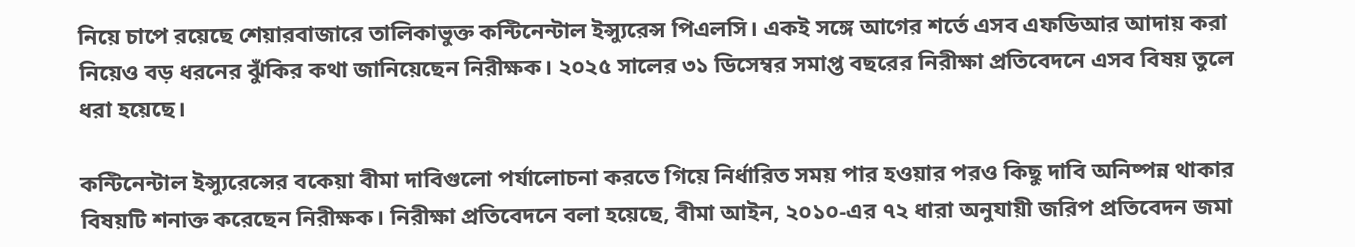নিয়ে চাপে রয়েছে শেয়ারবাজারে তালিকাভুক্ত কন্টিনেন্টাল ইন্স্যুরেন্স পিএলসি। একই সঙ্গে আগের শর্তে এসব এফডিআর আদায় করা নিয়েও বড় ধরনের ঝুঁকির কথা জানিয়েছেন নিরীক্ষক। ২০২৫ সালের ৩১ ডিসেম্বর সমাপ্ত বছরের নিরীক্ষা প্রতিবেদনে এসব বিষয় তুলে ধরা হয়েছে।

কন্টিনেন্টাল ইন্স্যুরেন্সের বকেয়া বীমা দাবিগুলো পর্যালোচনা করতে গিয়ে নির্ধারিত সময় পার হওয়ার পরও কিছু দাবি অনিষ্পন্ন থাকার বিষয়টি শনাক্ত করেছেন নিরীক্ষক। নিরীক্ষা প্রতিবেদনে বলা হয়েছে, বীমা আইন, ২০১০-এর ৭২ ধারা অনুযায়ী জরিপ প্রতিবেদন জমা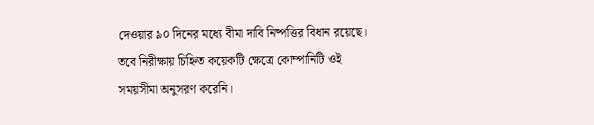দেওয়ার ৯০ দিনের মধ্যে বীমা দাবি নিষ্পত্তির বিধান রয়েছে। তবে নিরীক্ষায় চিহ্নিত কয়েকটি ক্ষেত্রে কোম্পানিটি ওই সময়সীমা অনুসরণ করেনি।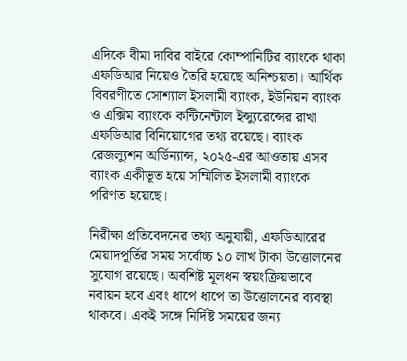এদিকে বীমা দাবির বাইরে কোম্পানিটির ব্যাংকে থাকা এফডিআর নিয়েও তৈরি হয়েছে অনিশ্চয়তা। আর্থিক বিবরণীতে সোশ্যাল ইসলামী ব্যাংক, ইউনিয়ন ব্যাংক ও এক্সিম ব্যাংকে কন্টিনেন্টাল ইন্স্যুরেন্সের রাখা এফডিআর বিনিয়োগের তথ্য রয়েছে। ব্যাংক রেজল্যুশন অর্ডিন্যান্স, ২০২৫-এর আওতায় এসব ব্যাংক একীভূত হয়ে সম্মিলিত ইসলামী ব্যাংকে পরিণত হয়েছে।

নিরীক্ষা প্রতিবেদনের তথ্য অনুযায়ী, এফডিআরের মেয়াদপূর্তির সময় সর্বোচ্চ ১০ লাখ টাকা উত্তোলনের সুযোগ রয়েছে। অবশিষ্ট মূলধন স্বয়ংক্রিয়ভাবে নবায়ন হবে এবং ধাপে ধাপে তা উত্তোলনের ব্যবস্থা থাকবে। একই সঙ্গে নির্দিষ্ট সময়ের জন্য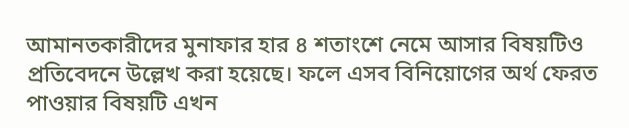আমানতকারীদের মুনাফার হার ৪ শতাংশে নেমে আসার বিষয়টিও প্রতিবেদনে উল্লেখ করা হয়েছে। ফলে এসব বিনিয়োগের অর্থ ফেরত পাওয়ার বিষয়টি এখন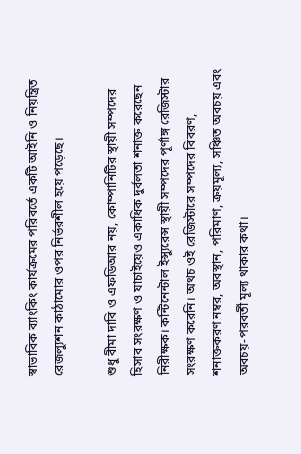স্বাভাবিক ব্যাংকিং কার্যক্রমের পরিবর্তে একটি আইনি ও নিয়ন্ত্রিত রেজল্যুশন কাঠামোর ওপর নির্ভরশীল হয়ে পড়েছে।

শুধু বীমা দাবি ও এফডিআর নয়, কোম্পানিটির স্থায়ী সম্পদের হিসাব সংরক্ষণ ও যাচাইয়েও একাধিক দুর্বলতা শনাক্ত করেছেন নিরীক্ষক। কন্টিনেন্টাল ইন্স্যুরেন্স স্থায়ী সম্পদের পূর্ণাঙ্গ রেজিস্টার সংরক্ষণ করেনি। অথচ ওই রেজিস্টারে সম্পদের বিবরণ, শনাক্তকরণ নম্বর, অবস্থান, পরিমাণ, ক্রয়মূল্য, সঞ্চিত অবচয় এবং অবচয়-পরবর্তী মূল্য থাকার কথা।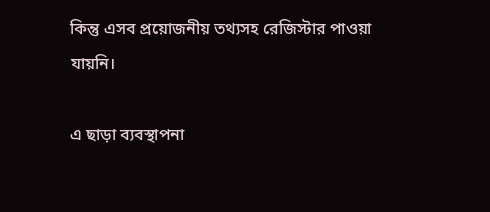কিন্তু এসব প্রয়োজনীয় তথ্যসহ রেজিস্টার পাওয়া যায়নি।

এ ছাড়া ব্যবস্থাপনা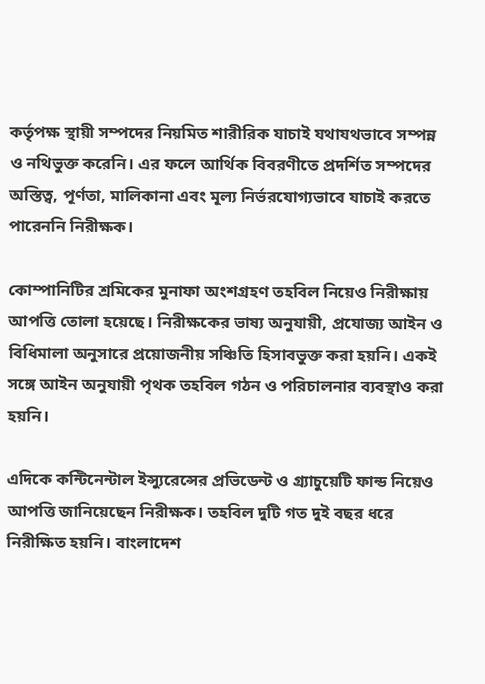কর্তৃপক্ষ স্থায়ী সম্পদের নিয়মিত শারীরিক যাচাই যথাযথভাবে সম্পন্ন ও নথিভুক্ত করেনি। এর ফলে আর্থিক বিবরণীতে প্রদর্শিত সম্পদের অস্তিত্ব, পূর্ণতা, মালিকানা এবং মূল্য নির্ভরযোগ্যভাবে যাচাই করতে পারেননি নিরীক্ষক।

কোম্পানিটির শ্রমিকের মুনাফা অংশগ্রহণ তহবিল নিয়েও নিরীক্ষায় আপত্তি তোলা হয়েছে। নিরীক্ষকের ভাষ্য অনুযায়ী, প্রযোজ্য আইন ও বিধিমালা অনুসারে প্রয়োজনীয় সঞ্চিতি হিসাবভুক্ত করা হয়নি। একই সঙ্গে আইন অনুযায়ী পৃথক তহবিল গঠন ও পরিচালনার ব্যবস্থাও করা হয়নি।

এদিকে কন্টিনেন্টাল ইন্স্যুরেন্সের প্রভিডেন্ট ও গ্র্যাচুয়েটি ফান্ড নিয়েও আপত্তি জানিয়েছেন নিরীক্ষক। তহবিল দুটি গত দুই বছর ধরে নিরীক্ষিত হয়নি। বাংলাদেশ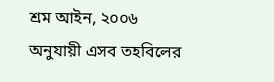শ্রম আইন, ২০০৬ অনুযায়ী এসব তহবিলের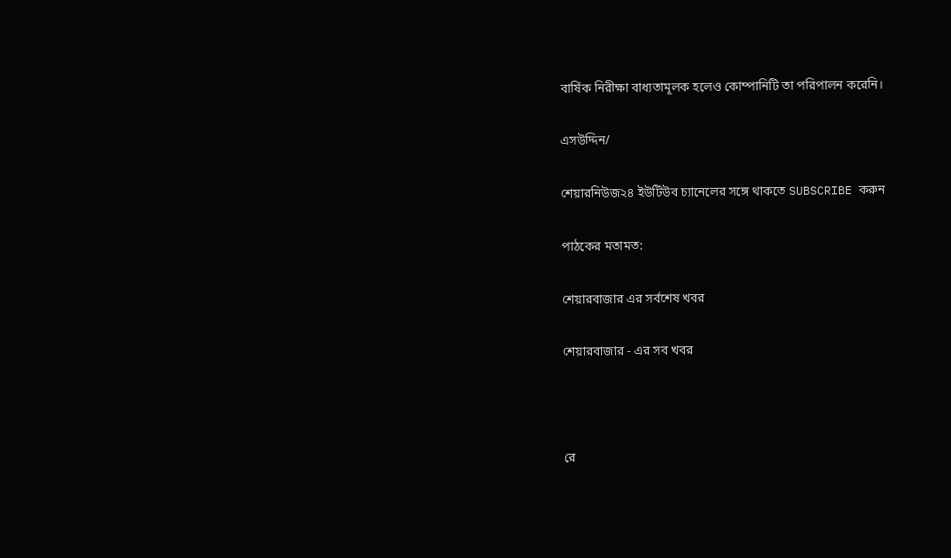বার্ষিক নিরীক্ষা বাধ্যতামূলক হলেও কোম্পানিটি তা পরিপালন করেনি।

এসউদ্দিন/

শেয়ারনিউজ২৪ ইউটিউব চ্যানেলের সঙ্গে থাকতে SUBSCRIBE করুন

পাঠকের মতামত:

শেয়ারবাজার এর সর্বশেষ খবর

শেয়ারবাজার - এর সব খবর



রে